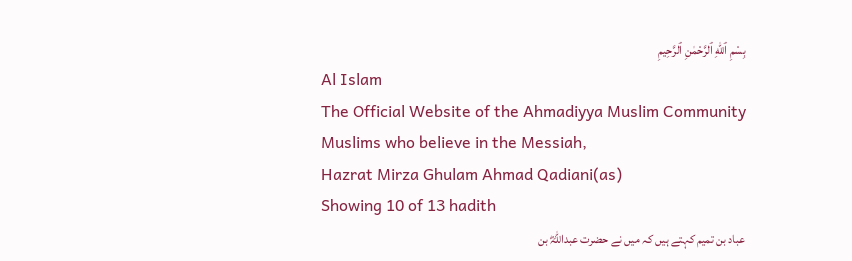بِسْمِ ٱللّٰهِ ٱلرَّحْمٰنِ ٱلرَّحِيمِ
Al Islam
The Official Website of the Ahmadiyya Muslim Community
Muslims who believe in the Messiah,
Hazrat Mirza Ghulam Ahmad Qadiani(as)
Showing 10 of 13 hadith
عباد بن تمیم کہتے ہیں کہ میں نے حضرت عبداللہؓ بن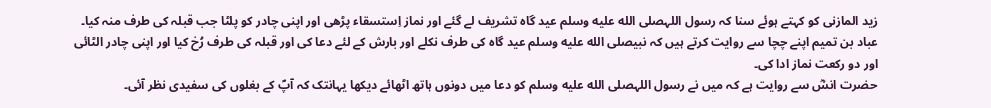زید المازنی کو کہتے ہوئے سنا کہ رسول اللہصلى الله عليه وسلم عید گاہ تشریف لے گئے اور نماز اِستسقاء پڑھی اور اپنی چادر کو پلٹا جب قبلہ کی طرف منہ کیا۔
عباد بن تمیم اپنے چچا سے روایت کرتے ہیں کہ نبیصلى الله عليه وسلم عید گاہ کی طرف نکلے اور بارش کے لئے دعا کی اور قبلہ کی طرف رُخ کیا اور اپنی چادر الٹائی اور دو رکعت نماز ادا کی۔
حضرت انسؓ سے روایت ہے کہ میں نے رسول اللہصلى الله عليه وسلم کو دعا میں دونوں ہاتھ اٹھائے دیکھا یہانتک کہ آپؐ کے بغلوں کی سفیدی نظر آئی۔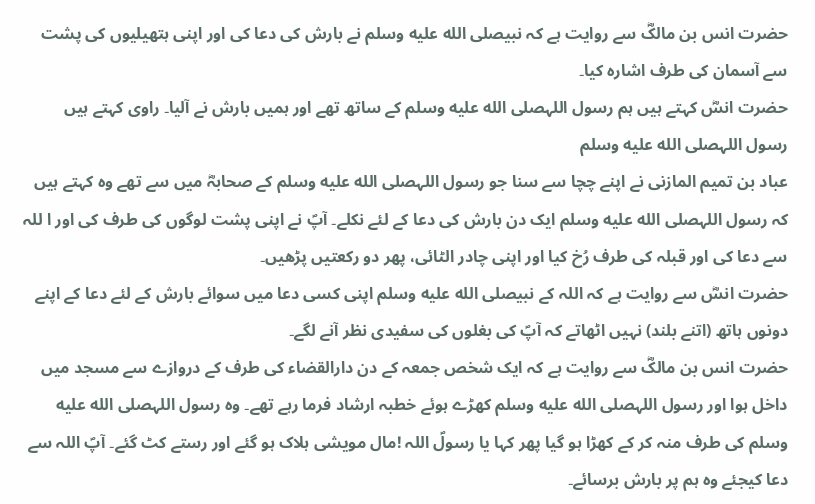حضرت انس بن مالکؓ سے روایت ہے کہ نبیصلى الله عليه وسلم نے بارش کی دعا کی اور اپنی ہتھیلیوں کی پشت سے آسمان کی طرف اشارہ کیا۔
حضرت انسؓ کہتے ہیں ہم رسول اللہصلى الله عليه وسلم کے ساتھ تھے اور ہمیں بارش نے آلیا۔ راوی کہتے ہیں رسول اللہصلى الله عليه وسلم
عباد بن تمیم المازنی نے اپنے چچا سے سنا جو رسول اللہصلى الله عليه وسلم کے صحابہؓ میں سے تھے وہ کہتے ہیں کہ رسول اللہصلى الله عليه وسلم ایک دن بارش کی دعا کے لئے نکلے۔ آپؐ نے اپنی پشت لوگوں کی طرف کی اور ا للہ سے دعا کی اور قبلہ کی طرف رُخ کیا اور اپنی چادر الٹائی، پھر دو رکعتیں پڑھیں۔
حضرت انسؓ سے روایت ہے کہ اللہ کے نبیصلى الله عليه وسلم اپنی کسی دعا میں سوائے بارش کے لئے دعا کے اپنے دونوں ہاتھ (اتنے بلند) نہیں اٹھاتے کہ آپؐ کی بغلوں کی سفیدی نظر آنے لگے۔
حضرت انس بن مالکؓ سے روایت ہے کہ ایک شخص جمعہ کے دن دارالقضاء کی طرف کے دروازے سے مسجد میں داخل ہوا اور رسول اللہصلى الله عليه وسلم کھڑے ہوئے خطبہ ارشاد فرما رہے تھے۔ وہ رسول اللہصلى الله عليه وسلم کی طرف منہ کر کے کھڑا ہو گیا پھر کہا یا رسولؐ اللہ !مال مویشی ہلاک ہو گئے اور رستے کٹ گئے۔ آپؐ اللہ سے دعا کیجئے وہ ہم پر بارش برسائے۔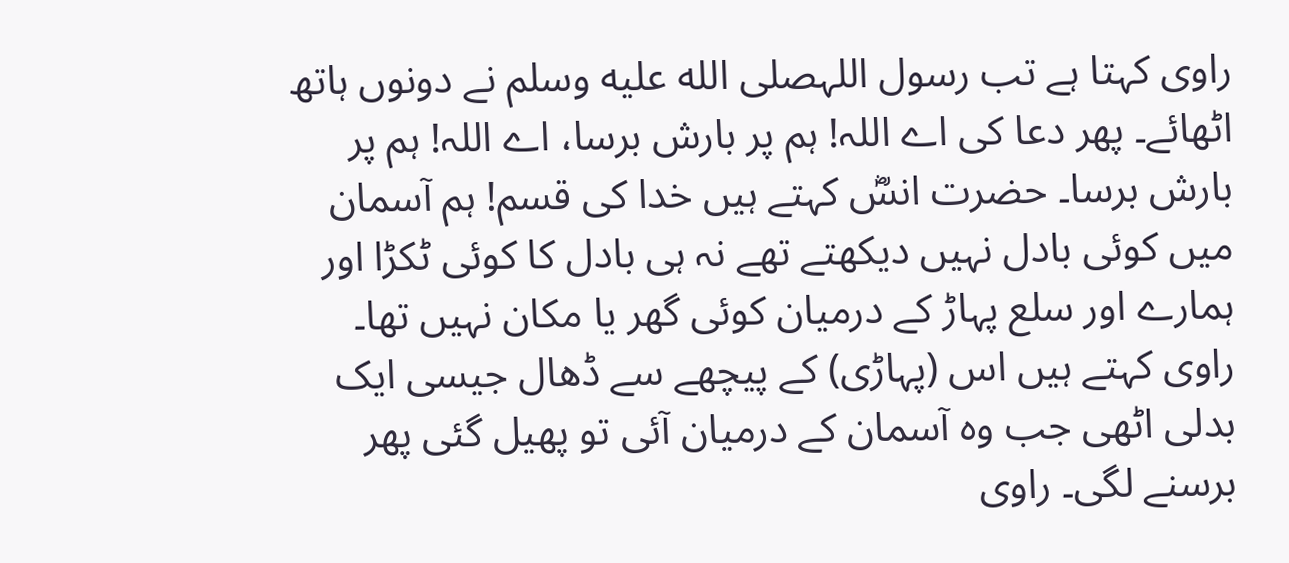راوی کہتا ہے تب رسول اللہصلى الله عليه وسلم نے دونوں ہاتھ اٹھائے۔ پھر دعا کی اے اللہ! ہم پر بارش برسا، اے اللہ! ہم پر بارش برسا۔ حضرت انسؓ کہتے ہیں خدا کی قسم! ہم آسمان میں کوئی بادل نہیں دیکھتے تھے نہ ہی بادل کا کوئی ٹکڑا اور ہمارے اور سلع پہاڑ کے درمیان کوئی گھر یا مکان نہیں تھا۔ راوی کہتے ہیں اس (پہاڑی) کے پیچھے سے ڈھال جیسی ایک بدلی اٹھی جب وہ آسمان کے درمیان آئی تو پھیل گئی پھر برسنے لگی۔ راوی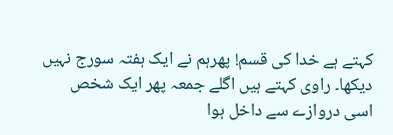کہتے ہے خدا کی قسم! پھرہم نے ایک ہفتہ سورج نہیں دیکھا۔ راوی کہتے ہیں اگلے جمعہ پھر ایک شخص اسی دروازے سے داخل ہوا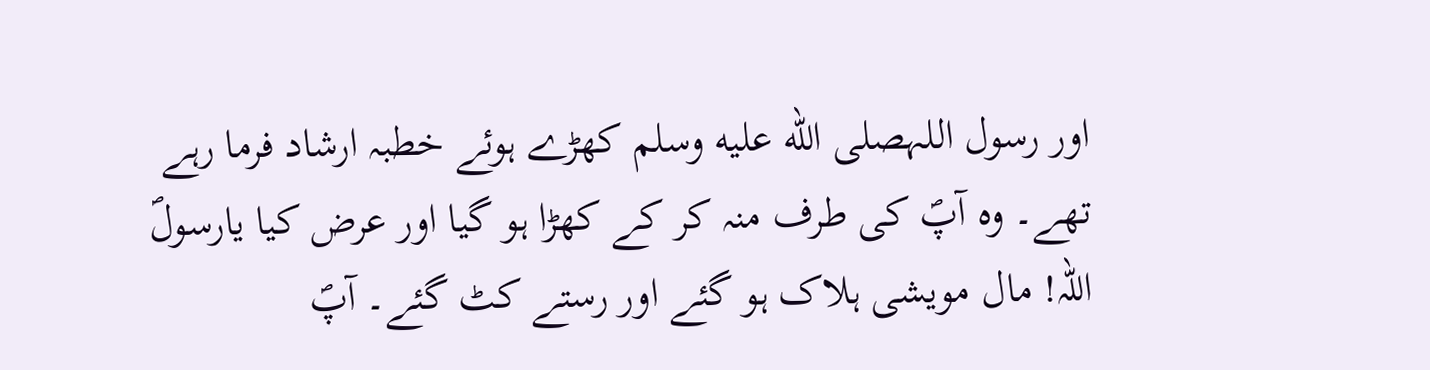اور رسول اللہصلى الله عليه وسلم کھڑے ہوئے خطبہ ارشاد فرما رہے تھے۔ وہ آپؐ کی طرف منہ کر کے کھڑا ہو گیا اور عرض کیا یارسولؐ اللہ! مال مویشی ہلاک ہو گئے اور رستے کٹ گئے۔ آپؐ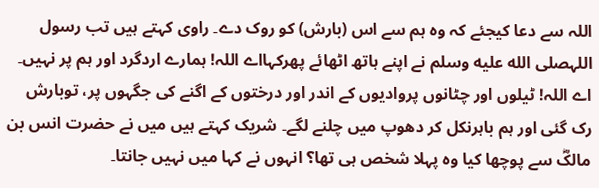اللہ سے دعا کیجئے کہ وہ ہم سے اس (بارش) کو روک دے۔ راوی کہتے ہیں تب رسول اللہصلى الله عليه وسلم نے اپنے ہاتھ اٹھائے پھرکہااے اللہ! ہمارے اردگرد اور ہم پر نہیں۔ اے اللہ! ٹیلوں اور چٹانوں پروادیوں کے اندر اور درختوں کے اگنے کی جگہوں پر، توبارش رک گئی اور ہم باہرنکل کر دھوپ میں چلنے لگے۔ شریک کہتے ہیں میں نے حضرت انس بن مالکؓ سے پوچھا کیا وہ پہلا شخص ہی تھا؟ انہوں نے کہا میں نہیں جانتا۔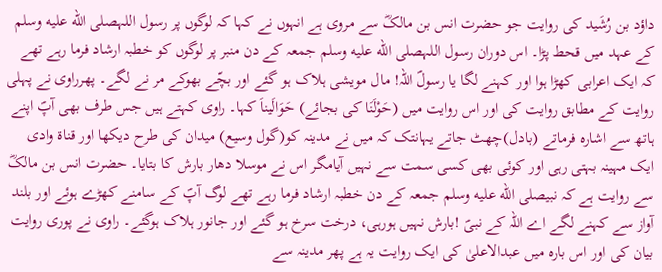داؤد بن رُشَید کی روایت جو حضرت انس بن مالکؓ سے مروی ہے انہوں نے کہا کہ لوگوں پر رسول اللہصلى الله عليه وسلم کے عہد میں قحط پڑا۔ اس دوران رسول اللہصلى الله عليه وسلم جمعہ کے دن منبر پر لوگوں کو خطبہ ارشاد فرما رہے تھے کہ ایک اعرابی کھڑا ہوا اور کہنے لگا یا رسولؐ اللہ! مال مویشی ہلاک ہو گئے اور بچّے بھوکے مر نے لگے۔ پھرراوی نے پہلی روایت کے مطابق روایت کی اور اس روایت میں (حَوْلَنَا کی بجائے) حَوَالَیناَ کہا۔ راوی کہتے ہیں جس طرف بھی آپؐ اپنے ہاتھ سے اشارہ فرماتے (بادل)چھٹ جاتے یہانتک کہ میں نے مدینہ کو(گول وسیع) میدان کی طرح دیکھا اور قناۃ وادی ایک مہینہ بہتی رہی اور کوئی بھی کسی سمت سے نہیں آیامگر اس نے موسلا دھار بارش کا بتایا۔ حضرت انس بن مالکؓ سے روایت ہے کہ نبیصلى الله عليه وسلم جمعہ کے دن خطبہ ارشاد فرما رہے تھے لوگ آپؐ کے سامنے کھڑے ہوئے اور بلند آواز سے کہنے لگے اے اللہ کے نبیؐ !بارش نہیں ہورہی، درخت سرخ ہو گئے اور جانور ہلاک ہوگئے۔ راوی نے پوری روایت بیان کی اور اس بارہ میں عبدالاعلیٰ کی ایک روایت یہ ہے پھر مدینہ سے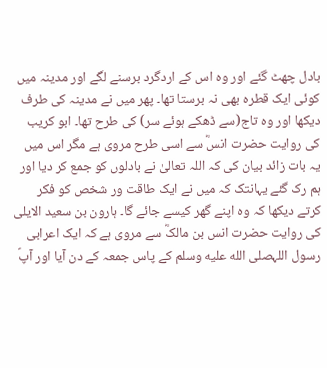بادل چھٹ گئے اور وہ اس کے اردگرد برسنے لگے اور مدینہ میں کوئی ایک قطرہ بھی نہ برستا تھا۔ پھر میں نے مدینہ کی طرف دیکھا اور وہ تاج(سے ڈھکے ہوئے سر) کی طرح تھا۔ ابو کریب کی روایت حضرت انسؓ سے اسی طرح مروی ہے مگر اس میں یہ بات زائد بیان کی کہ اللہ تعالیٰ نے بادلوں کو جمع کر دیا اور ہم رک گئے یہانتک کہ میں نے ایک طاقت ور شخص کو فکر کرتے دیکھا کہ وہ اپنے گھر کیسے جائے گا۔ ہارون بن سعید الایلی کی روایت حضرت انس بن مالکؓ سے مروی ہے کہ ایک اعرابی رسول اللہصلى الله عليه وسلم کے پاس جمعہ کے دن آیا اور آپؐ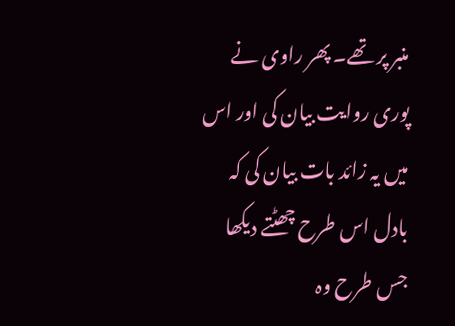منبر پر تھے۔ پھر راوی نے پوری روایت بیان کی اور اس میں یہ زائد بات بیان کی کہ بادل اس طرح چھٹتے دیکھا جس طرح وہ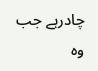چادرہے جب وہ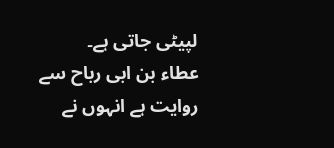لپیٹی جاتی ہے۔
عطاء بن ابی رباح سے روایت ہے انہوں نے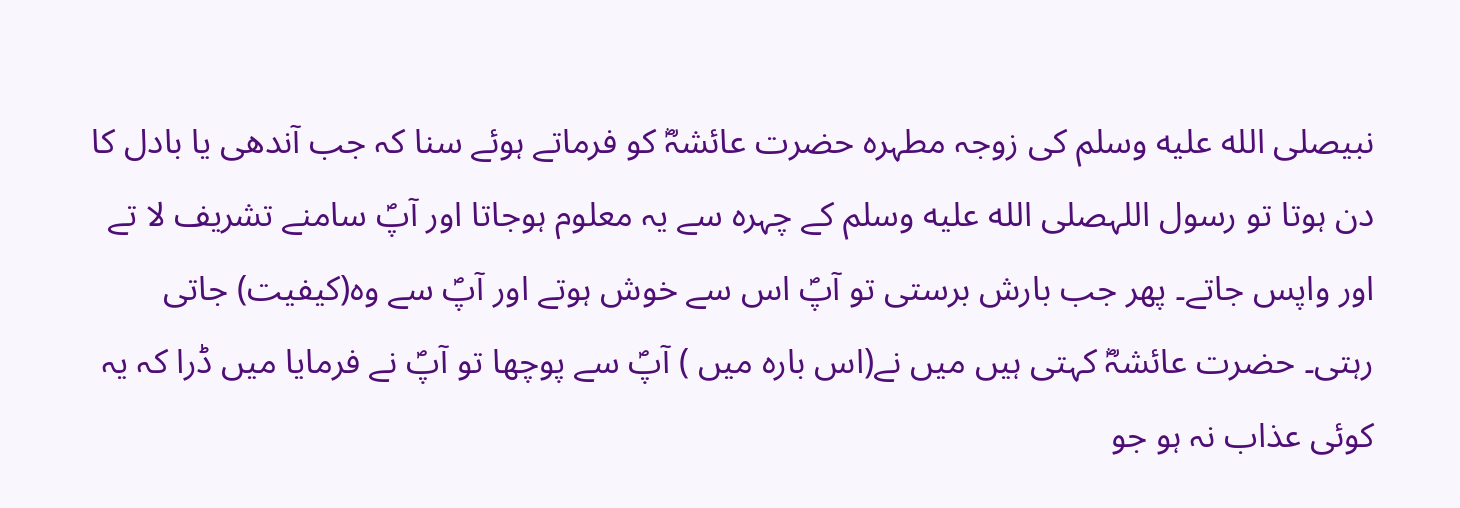نبیصلى الله عليه وسلم کی زوجہ مطہرہ حضرت عائشہؓ کو فرماتے ہوئے سنا کہ جب آندھی یا بادل کا دن ہوتا تو رسول اللہصلى الله عليه وسلم کے چہرہ سے یہ معلوم ہوجاتا اور آپؐ سامنے تشریف لا تے اور واپس جاتے۔ پھر جب بارش برستی تو آپؐ اس سے خوش ہوتے اور آپؐ سے وہ(کیفیت) جاتی رہتی۔ حضرت عائشہؓ کہتی ہیں میں نے(اس بارہ میں ) آپؐ سے پوچھا تو آپؐ نے فرمایا میں ڈرا کہ یہ کوئی عذاب نہ ہو جو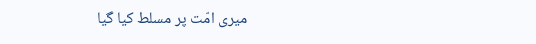میری امّت پر مسلط کیا گیا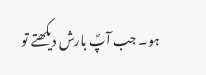ہو۔ جب آپؐ بارش دیکھتے تو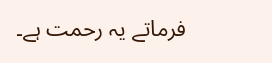فرماتے یہ رحمت ہے۔